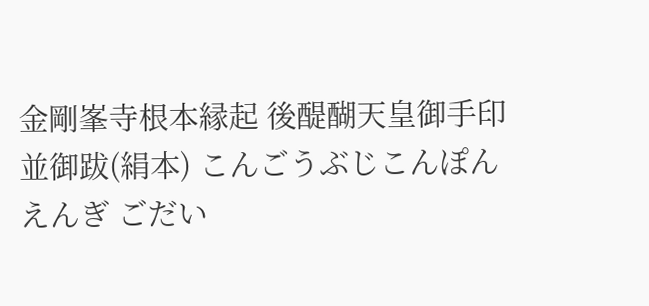金剛峯寺根本縁起 後醍醐天皇御手印 並御跋(絹本) こんごうぶじこんぽんえんぎ ごだい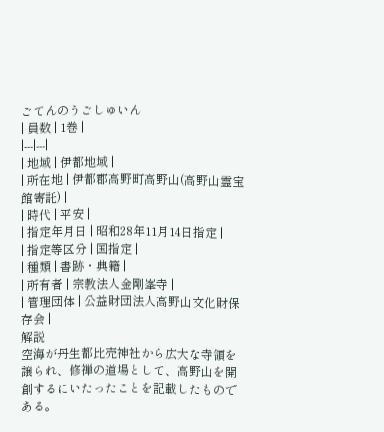ごてんのうごしゅいん
| 員数 | 1巻 |
|---|---|
| 地域 | 伊都地域 |
| 所在地 | 伊都郡高野町高野山(高野山霊宝館寄託) |
| 時代 | 平安 |
| 指定年月日 | 昭和28年11月14日指定 |
| 指定等区分 | 国指定 |
| 種類 | 書跡・典籍 |
| 所有者 | 宗教法人金剛峯寺 |
| 管理団体 | 公益財団法人高野山文化財保存会 |
解説
空海が丹生都比売神社から広大な寺領を譲られ、修禅の道場として、高野山を開創するにいたったことを記載したものである。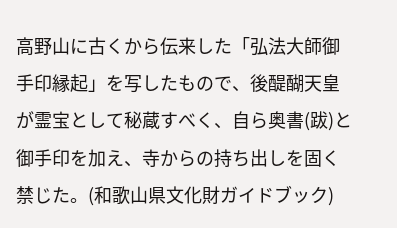高野山に古くから伝来した「弘法大師御手印縁起」を写したもので、後醍醐天皇が霊宝として秘蔵すべく、自ら奥書(跋)と御手印を加え、寺からの持ち出しを固く禁じた。(和歌山県文化財ガイドブック)